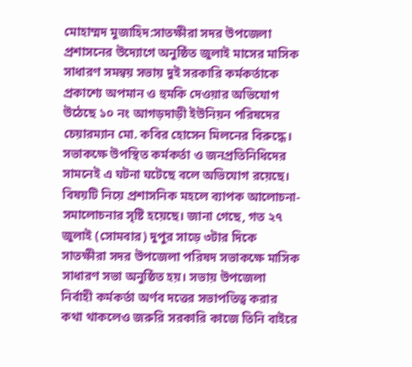মোহাম্মদ মুজাহিদ:সাতক্ষীরা সদর উপজেলা প্রশাসনের উদ্যোগে অনুষ্ঠিত জুলাই মাসের মাসিক সাধারণ সমন্বয় সভায় দুই সরকারি কর্মকর্তাকে প্রকাশ্যে অপমান ও হুমকি দেওয়ার অভিযোগ উঠেছে ১০ নং আগড়দাড়ী ইউনিয়ন পরিষদের চেয়ারম্যান মো. কবির হোসেন মিলনের বিরুদ্ধে। সভাকক্ষে উপস্থিত কর্মকর্তা ও জনপ্রতিনিধিদের সামনেই এ ঘটনা ঘটেছে বলে অভিযোগ রয়েছে। বিষয়টি নিয়ে প্রশাসনিক মহলে ব্যাপক আলোচনা-সমালোচনার সৃষ্টি হয়েছে। জানা গেছে, গত ২৭ জুলাই (সোমবার) দুপুর সাড়ে ৩টার দিকে সাতক্ষীরা সদর উপজেলা পরিষদ সভাকক্ষে মাসিক সাধারণ সভা অনুষ্ঠিত হয়। সভায় উপজেলা নির্বাহী কর্মকর্তা অর্ণব দত্তের সভাপতিত্ব করার কথা থাকলেও জরুরি সরকারি কাজে তিনি বাইরে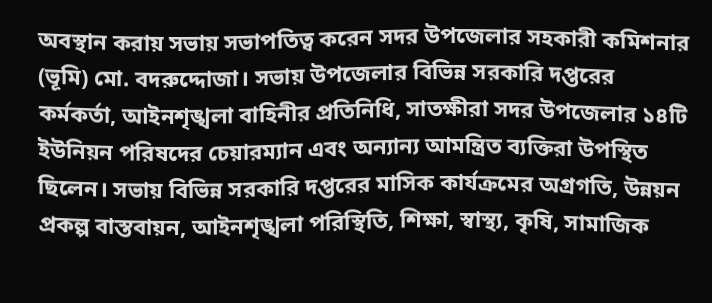অবস্থান করায় সভায় সভাপতিত্ব করেন সদর উপজেলার সহকারী কমিশনার (ভূমি) মো. বদরুদ্দোজা। সভায় উপজেলার বিভিন্ন সরকারি দপ্তরের কর্মকর্তা, আইনশৃঙ্খলা বাহিনীর প্রতিনিধি, সাতক্ষীরা সদর উপজেলার ১৪টি ইউনিয়ন পরিষদের চেয়ারম্যান এবং অন্যান্য আমন্ত্রিত ব্যক্তিরা উপস্থিত ছিলেন। সভায় বিভিন্ন সরকারি দপ্তরের মাসিক কার্যক্রমের অগ্রগতি, উন্নয়ন প্রকল্প বাস্তবায়ন, আইনশৃঙ্খলা পরিস্থিতি, শিক্ষা, স্বাস্থ্য, কৃষি, সামাজিক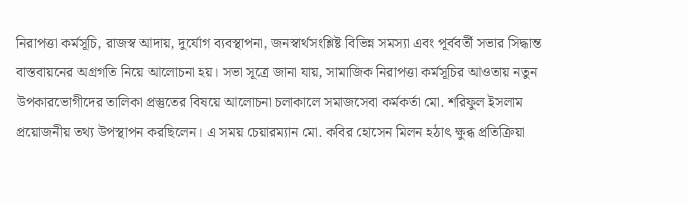নিরাপত্তা কর্মসূচি, রাজস্ব আদায়, দুর্যোগ ব্যবস্থাপনা, জনস্বার্থসংশ্লিষ্ট বিভিন্ন সমস্যা এবং পূর্ববর্তী সভার সিদ্ধান্ত বাস্তবায়নের অগ্রগতি নিয়ে আলোচনা হয়। সভা সূত্রে জানা যায়, সামাজিক নিরাপত্তা কর্মসূচির আওতায় নতুন উপকারভোগীদের তালিকা প্রস্তুতের বিষয়ে আলোচনা চলাকালে সমাজসেবা কর্মকর্তা মো. শরিফুল ইসলাম প্রয়োজনীয় তথ্য উপস্থাপন করছিলেন। এ সময় চেয়ারম্যান মো. কবির হোসেন মিলন হঠাৎ ক্ষুব্ধ প্রতিক্রিয়া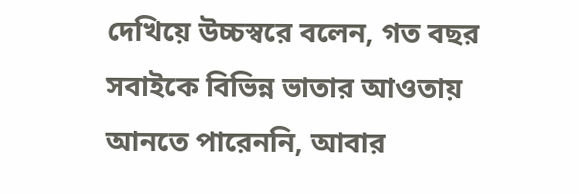দেখিয়ে উচ্চস্বরে বলেন, গত বছর সবাইকে বিভিন্ন ভাতার আওতায় আনতে পারেননি, আবার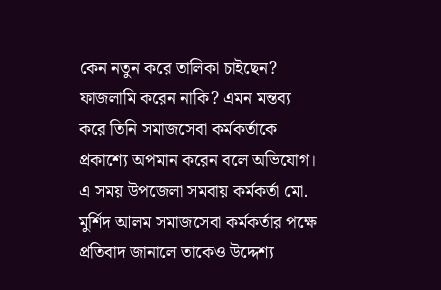কেন নতুন করে তালিকা চাইছেন? ফাজলামি করেন নাকি? এমন মন্তব্য করে তিনি সমাজসেবা কর্মকর্তাকে প্রকাশ্যে অপমান করেন বলে অভিযোগ। এ সময় উপজেলা সমবায় কর্মকর্তা মো. মুর্শিদ আলম সমাজসেবা কর্মকর্তার পক্ষে প্রতিবাদ জানালে তাকেও উদ্দেশ্য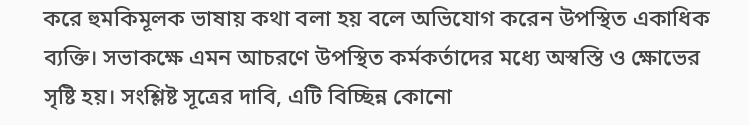করে হুমকিমূলক ভাষায় কথা বলা হয় বলে অভিযোগ করেন উপস্থিত একাধিক ব্যক্তি। সভাকক্ষে এমন আচরণে উপস্থিত কর্মকর্তাদের মধ্যে অস্বস্তি ও ক্ষোভের সৃষ্টি হয়। সংশ্লিষ্ট সূত্রের দাবি, এটি বিচ্ছিন্ন কোনো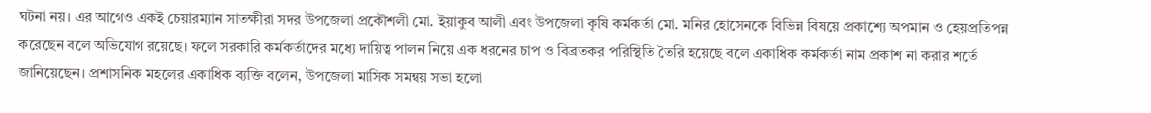ঘটনা নয়। এর আগেও একই চেয়ারম্যান সাতক্ষীরা সদর উপজেলা প্রকৌশলী মো. ইয়াকুব আলী এবং উপজেলা কৃষি কর্মকর্তা মো. মনির হোসেনকে বিভিন্ন বিষয়ে প্রকাশ্যে অপমান ও হেয়প্রতিপন্ন করেছেন বলে অভিযোগ রয়েছে। ফলে সরকারি কর্মকর্তাদের মধ্যে দায়িত্ব পালন নিয়ে এক ধরনের চাপ ও বিব্রতকর পরিস্থিতি তৈরি হয়েছে বলে একাধিক কর্মকর্তা নাম প্রকাশ না করার শর্তে জানিয়েছেন। প্রশাসনিক মহলের একাধিক ব্যক্তি বলেন, উপজেলা মাসিক সমন্বয় সভা হলো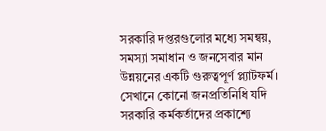সরকারি দপ্তরগুলোর মধ্যে সমন্বয়, সমস্যা সমাধান ও জনসেবার মান উন্নয়নের একটি গুরুত্বপূর্ণ প্ল্যাটফর্ম। সেখানে কোনো জনপ্রতিনিধি যদি সরকারি কর্মকর্তাদের প্রকাশ্যে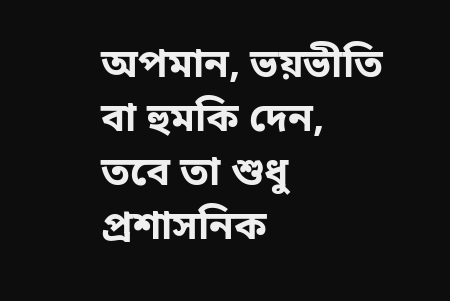অপমান, ভয়ভীতি বা হুমকি দেন, তবে তা শুধু প্রশাসনিক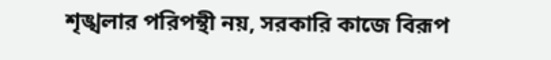শৃঙ্খলার পরিপন্থী নয়, সরকারি কাজে বিরূপ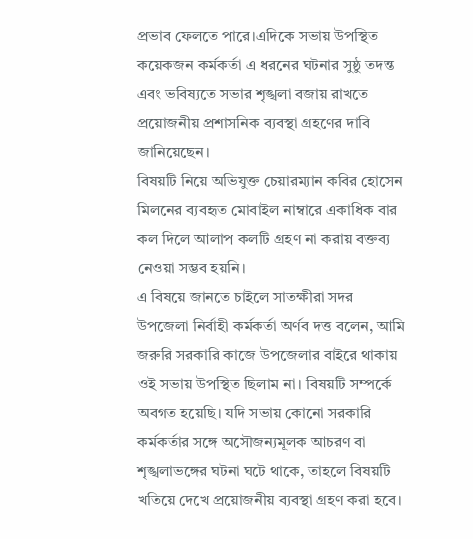প্রভাব ফেলতে পারে।এদিকে সভায় উপস্থিত কয়েকজন কর্মকর্তা এ ধরনের ঘটনার সুষ্ঠু তদন্ত এবং ভবিষ্যতে সভার শৃঙ্খলা বজায় রাখতে প্রয়োজনীয় প্রশাসনিক ব্যবস্থা গ্রহণের দাবি জানিয়েছেন।
বিষয়টি নিয়ে অভিযুক্ত চেয়ারম্যান কবির হোসেন মিলনের ব্যবহৃত মোবাইল নাম্বারে একাধিক বার কল দিলে আলাপ কলটি গ্রহণ না করায় বক্তব্য নেওয়া সম্ভব হয়নি।
এ বিষয়ে জানতে চাইলে সাতক্ষীরা সদর উপজেলা নির্বাহী কর্মকর্তা অর্ণব দত্ত বলেন, আমি জরুরি সরকারি কাজে উপজেলার বাইরে থাকায় ওই সভায় উপস্থিত ছিলাম না। বিষয়টি সম্পর্কে অবগত হয়েছি। যদি সভায় কোনো সরকারি কর্মকর্তার সঙ্গে অসৌজন্যমূলক আচরণ বা শৃঙ্খলাভঙ্গের ঘটনা ঘটে থাকে, তাহলে বিষয়টি খতিয়ে দেখে প্রয়োজনীয় ব্যবস্থা গ্রহণ করা হবে।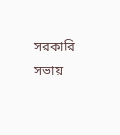সরকারি সভায়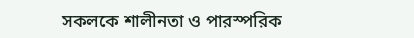সকলকে শালীনতা ও পারস্পরিক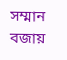সম্মান বজায়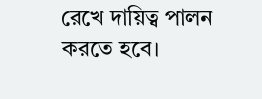রেখে দায়িত্ব পালন করতে হবে।